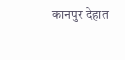कानपुर देहात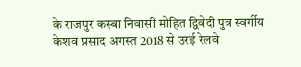के राजपुर कस्बा निवासी मोहित द्विवेदी पुत्र स्वर्गीय केशव प्रसाद अगस्त 2018 से उरई रेलवे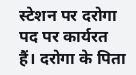स्टेशन पर दरोगा पद पर कार्यरत हैं। दरोगा के पिता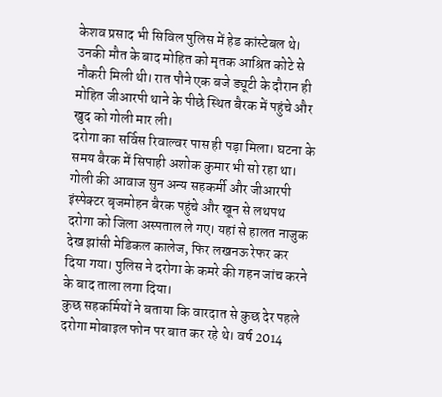केशव प्रसाद भी सिविल पुलिस में हेड कांस्टेबल थे। उनकी मौत के बाद मोहित को मृतक आश्रित कोटे से नौकरी मिली थी। रात पौने एक बजे ड्यूटी के दौरान ही मोहित जीआरपी थाने के पीछे स्थित बैरक में पहुंचे और खुद को गोली मार ली।
दरोगा का सर्विस रिवाल्वर पास ही पड़ा मिला। घटना के समय बैरक में सिपाही अशोक कुमार भी सो रहा था। गोली की आवाज सुन अन्य सहकर्मी और जीआरपी इंस्पेक्टर बृजमोहन बैरक पहुंचे और खून से लथपथ दरोगा को जिला अस्पताल ले गए। यहां से हालत नाजुक देख झांसी मेडिकल कालेज, फिर लखनऊ रेफर कर दिया गया। पुलिस ने दरोगा के कमरे की गहन जांच करने के बाद ताला लगा दिया।
कुछ सहकर्मियों ने बताया कि वारदात से कुछ देर पहले दरोगा मोबाइल फोन पर बात कर रहे थे। वर्ष 2014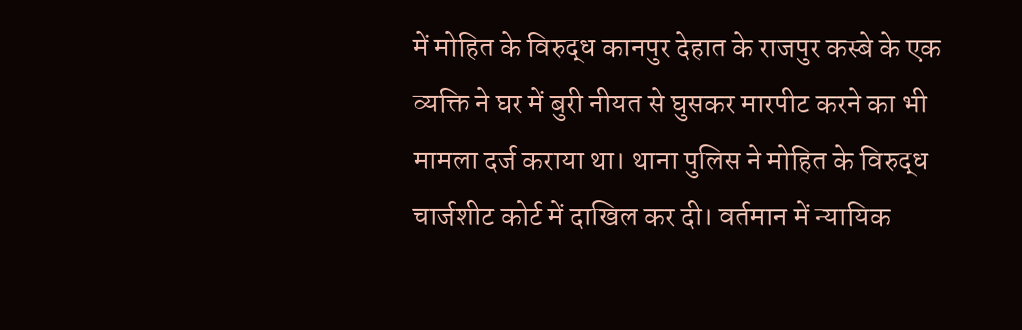में मोहित के विरुद्ध कानपुर देहात के राजपुर कस्बे के एक व्यक्ति ने घर में बुरी नीयत से घुसकर मारपीट करने का भी मामला दर्ज कराया था। थाना पुलिस ने मोहित के विरुद्ध चार्जशीट कोर्ट में दाखिल कर दी। वर्तमान में न्यायिक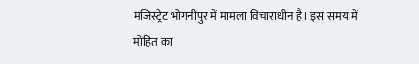मजिस्ट्रेट भोगनीपुर में मामला विचाराधीन है। इस समय में मोहित का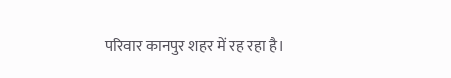परिवार कानपुर शहर में रह रहा है।